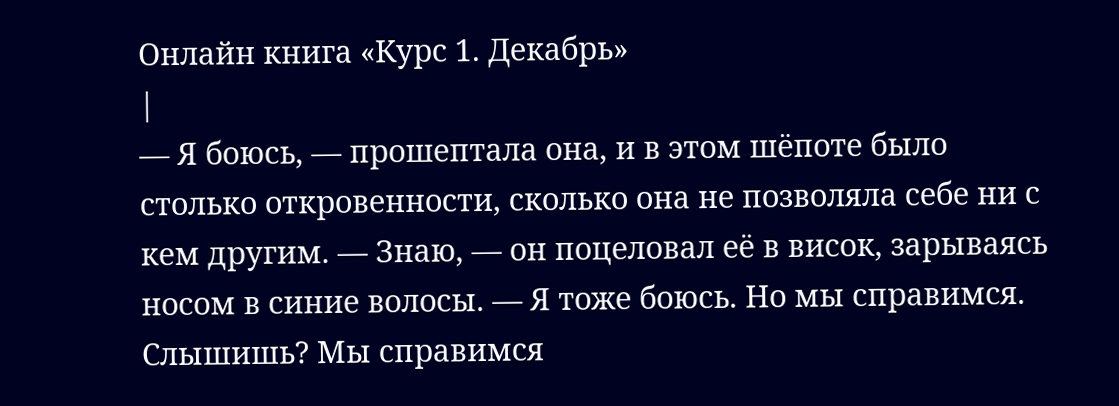Онлайн книга «Курс 1. Декабрь»
|
— Я боюсь, — прошептала она, и в этом шёпоте было столько откровенности, сколько она не позволяла себе ни с кем другим. — Знаю, — он поцеловал её в висок, зарываясь носом в синие волосы. — Я тоже боюсь. Но мы справимся. Слышишь? Мы справимся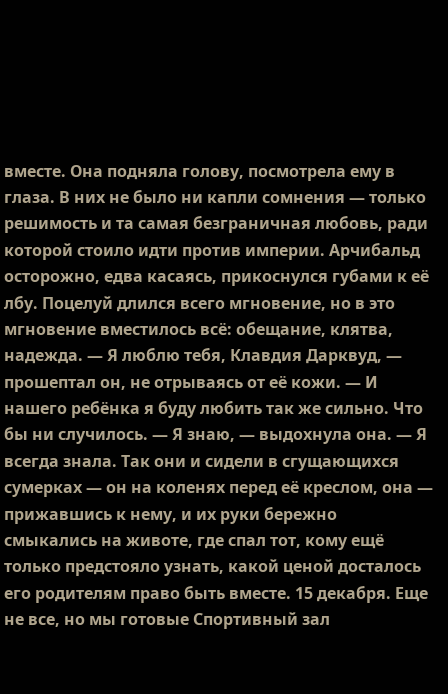вместе. Она подняла голову, посмотрела ему в глаза. В них не было ни капли сомнения — только решимость и та самая безграничная любовь, ради которой стоило идти против империи. Арчибальд осторожно, едва касаясь, прикоснулся губами к её лбу. Поцелуй длился всего мгновение, но в это мгновение вместилось всё: обещание, клятва, надежда. — Я люблю тебя, Клавдия Дарквуд, — прошептал он, не отрываясь от её кожи. — И нашего ребёнка я буду любить так же сильно. Что бы ни случилось. — Я знаю, — выдохнула она. — Я всегда знала. Так они и сидели в сгущающихся сумерках — он на коленях перед её креслом, она — прижавшись к нему, и их руки бережно смыкались на животе, где спал тот, кому ещё только предстояло узнать, какой ценой досталось его родителям право быть вместе. 15 декабря. Еще не все, но мы готовые Спортивный зал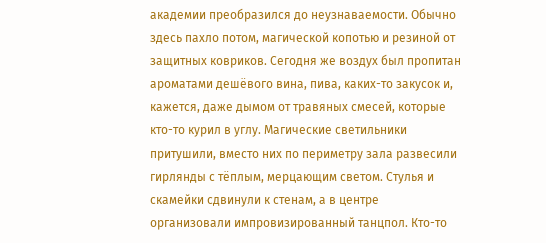академии преобразился до неузнаваемости. Обычно здесь пахло потом, магической копотью и резиной от защитных ковриков. Сегодня же воздух был пропитан ароматами дешёвого вина, пива, каких-то закусок и, кажется, даже дымом от травяных смесей, которые кто-то курил в углу. Магические светильники притушили, вместо них по периметру зала развесили гирлянды с тёплым, мерцающим светом. Стулья и скамейки сдвинули к стенам, а в центре организовали импровизированный танцпол. Кто-то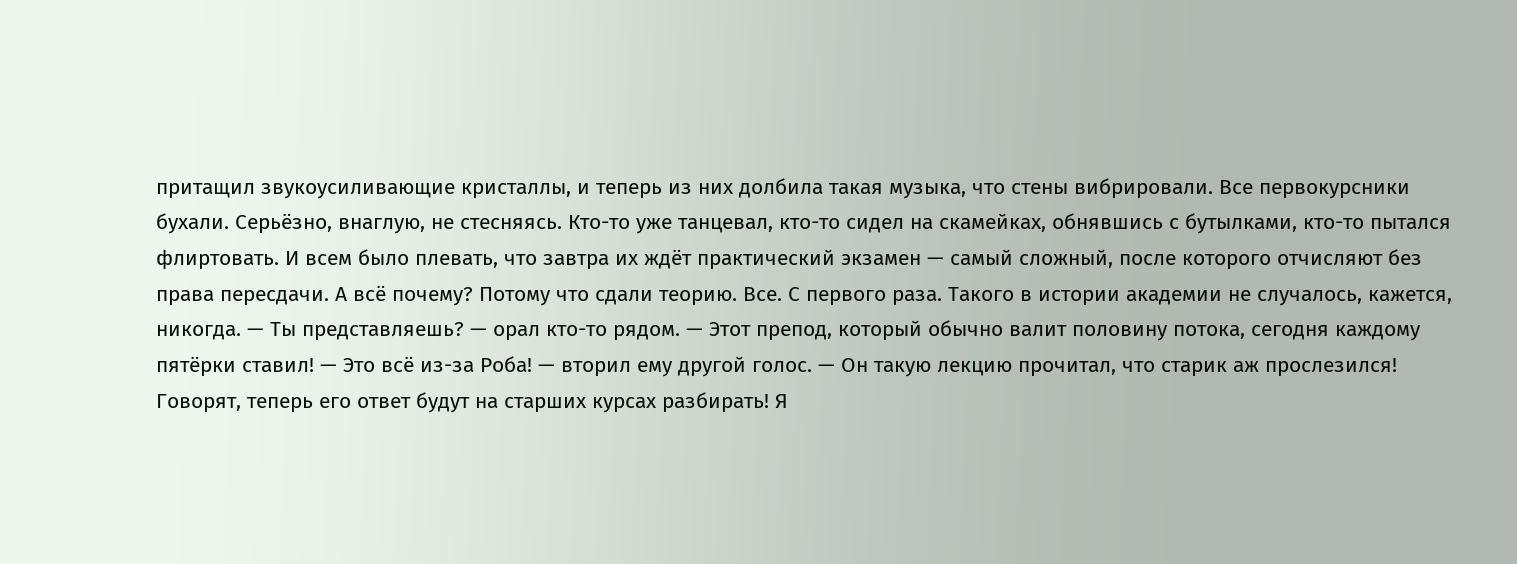притащил звукоусиливающие кристаллы, и теперь из них долбила такая музыка, что стены вибрировали. Все первокурсники бухали. Серьёзно, внаглую, не стесняясь. Кто-то уже танцевал, кто-то сидел на скамейках, обнявшись с бутылками, кто-то пытался флиртовать. И всем было плевать, что завтра их ждёт практический экзамен — самый сложный, после которого отчисляют без права пересдачи. А всё почему? Потому что сдали теорию. Все. С первого раза. Такого в истории академии не случалось, кажется, никогда. — Ты представляешь? — орал кто-то рядом. — Этот препод, который обычно валит половину потока, сегодня каждому пятёрки ставил! — Это всё из-за Роба! — вторил ему другой голос. — Он такую лекцию прочитал, что старик аж прослезился! Говорят, теперь его ответ будут на старших курсах разбирать! Я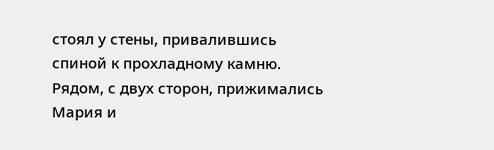стоял у стены, привалившись спиной к прохладному камню. Рядом, с двух сторон, прижимались Мария и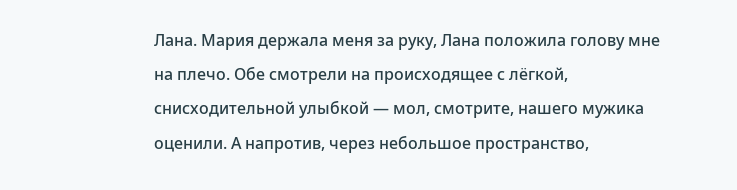Лана. Мария держала меня за руку, Лана положила голову мне на плечо. Обе смотрели на происходящее с лёгкой, снисходительной улыбкой — мол, смотрите, нашего мужика оценили. А напротив, через небольшое пространство,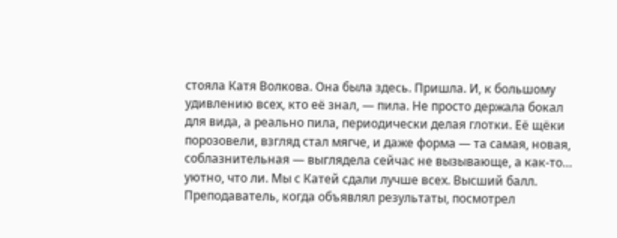стояла Катя Волкова. Она была здесь. Пришла. И, к большому удивлению всех, кто её знал, — пила. Не просто держала бокал для вида, а реально пила, периодически делая глотки. Её щёки порозовели, взгляд стал мягче, и даже форма — та самая, новая, соблазнительная — выглядела сейчас не вызывающе, а как-то… уютно, что ли. Мы с Катей сдали лучше всех. Высший балл. Преподаватель, когда объявлял результаты, посмотрел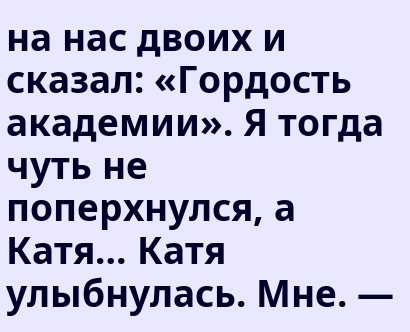на нас двоих и сказал: «Гордость академии». Я тогда чуть не поперхнулся, а Катя… Катя улыбнулась. Мне. —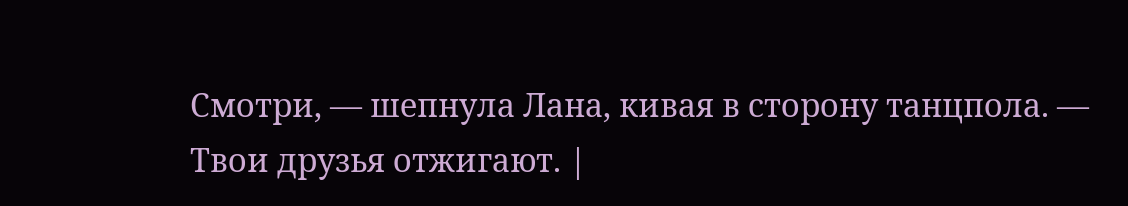Смотри, — шепнула Лана, кивая в сторону танцпола. — Твои друзья отжигают. |